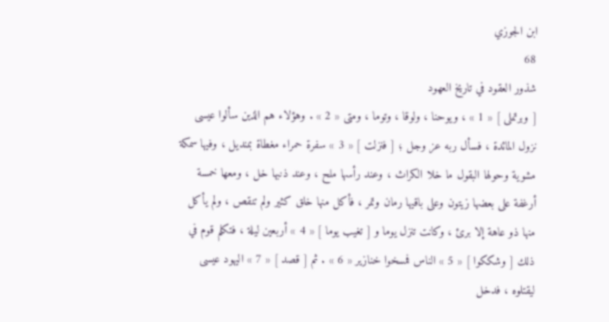ابن الجوزي
68
شذور العقود في تاريخ العهود
[ وبرتملى ] « 1 » ، ويوحنا ، ولوقا ، وتوما ، ومتى « 2 » . وهؤلاء هم الذين سألوا عيسى نزول المائدة ، فسأل ربه عز وجل ؛ [ فنزلت ] « 3 » سفرة حمراء مغطاة بمنديل ، وفيها سمكة مشوية وحولها البقول ما خلا الكراث ، وعند رأسها ملح ، وعند ذنبها خل ، ومعها خمسة أرغفة على بعضها زيتون وعلى باقيها رمان وتمر ، فأكل منها خلق كثير ولم تنقص ، ولم يأكل منها ذو عاهة إلا برئ ، وكانت تنزل يوما و [ تغيب يوما ] « 4 » أربعين ليلة ، فتكلم قوم في ذلك [ وشككوا ] « 5 » الناس فمسخوا خنازير « 6 » . ثم [ قصد ] « 7 » اليهود عيسى ليقتلوه ، فدخل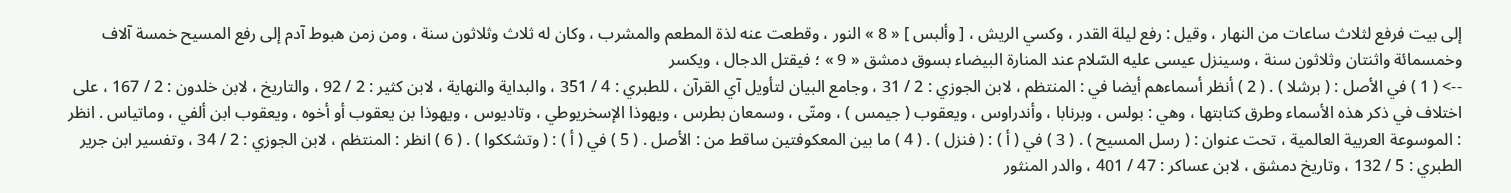إلى بيت فرفع لثلاث ساعات من النهار ، وقيل : رفع ليلة القدر ، وكسي الريش ، [ وألبس ] « 8 » النور ، وقطعت عنه لذة المطعم والمشرب ، وكان له ثلاث وثلاثون سنة ، ومن زمن هبوط آدم إلى رفع المسيح خمسة آلاف وخمسمائة واثنتان وثلاثون سنة ، وسينزل عيسى عليه السّلام عند المنارة البيضاء بسوق دمشق « 9 » ؛ فيقتل الدجال ، ويكسر
--> ( 1 ) في الأصل : ( برشلا ) . ( 2 ) أنظر أسماءهم أيضا في : المنتظم ، لابن الجوزي : 2 / 31 ، وجامع البيان لتأويل آي القرآن ، للطبري : 4 / 351 ، والبداية والنهاية ، لابن كثير : 2 / 92 ، والتاريخ ، لابن خلدون : 2 / 167 ، على اختلاف في ذكر هذه الأسماء وطرق كتابتها ، وهي : بولس ، وبرنابا ، وأندراوس ، ويعقوب ( جيمس ) ، ومتّى ، وسمعان بطرس ، ويهوذا الإسخريوطي ، وتاديوس ، ويهوذا بن يعقوب أو أخوه ، ويعقوب ابن ألفي ، وماتياس . انظر : الموسوعة العربية العالمية ، تحت عنوان : ( رسل المسيح ) . ( 3 ) في ( أ ) : ( فنزل ) . ( 4 ) ما بين المعكوفتين ساقط من : الأصل . ( 5 ) في ( أ ) : ( وتشككوا ) . ( 6 ) انظر : المنتظم ، لابن الجوزي : 2 / 34 ، وتفسير ابن جرير الطبري : 5 / 132 ، وتاريخ دمشق ، لابن عساكر : 47 / 401 ، والدر المنثور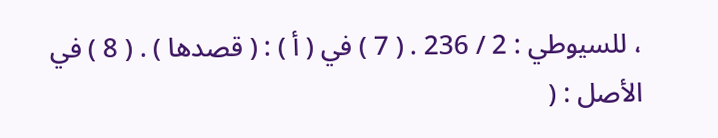، للسيوطي : 2 / 236 . ( 7 ) في ( أ ) : ( قصدها ) . ( 8 ) في الأصل : (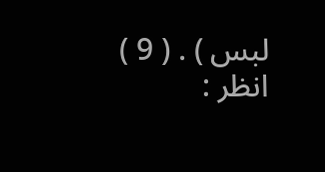لبس ) . ( 9 ) انظر :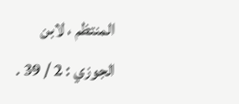المنتظم ، لابن الجوزي : 2 / 39 .